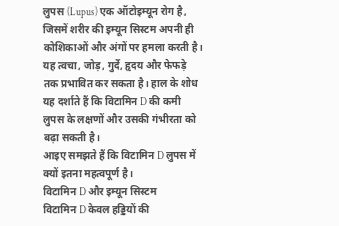लुपस (Lupus) एक ऑटोइम्यून रोग है, जिसमें शरीर की इम्यून सिस्टम अपनी ही कोशिकाओं और अंगों पर हमला करती है। यह त्वचा, जोड़, गुर्दे, हृदय और फेफड़े तक प्रभावित कर सकता है। हाल के शोध यह दर्शाते हैं कि विटामिन D की कमी लुपस के लक्षणों और उसकी गंभीरता को बढ़ा सकती है।
आइए समझते हैं कि विटामिन D लुपस में क्यों इतना महत्वपूर्ण है।
विटामिन D और इम्यून सिस्टम
विटामिन D केवल हड्डियों की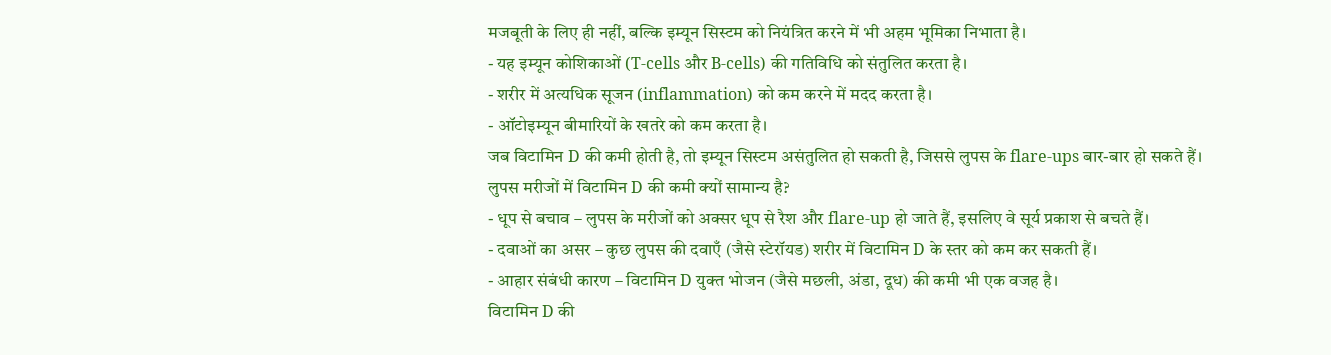मजबूती के लिए ही नहीं, बल्कि इम्यून सिस्टम को नियंत्रित करने में भी अहम भूमिका निभाता है।
- यह इम्यून कोशिकाओं (T-cells और B-cells) की गतिविधि को संतुलित करता है।
- शरीर में अत्यधिक सूजन (inflammation) को कम करने में मदद करता है।
- ऑटोइम्यून बीमारियों के खतरे को कम करता है।
जब विटामिन D की कमी होती है, तो इम्यून सिस्टम असंतुलित हो सकती है, जिससे लुपस के flare-ups बार-बार हो सकते हैं।
लुपस मरीजों में विटामिन D की कमी क्यों सामान्य है?
- धूप से बचाव – लुपस के मरीजों को अक्सर धूप से रैश और flare-up हो जाते हैं, इसलिए वे सूर्य प्रकाश से बचते हैं।
- दवाओं का असर – कुछ लुपस की दवाएँ (जैसे स्टेरॉयड) शरीर में विटामिन D के स्तर को कम कर सकती हैं।
- आहार संबंधी कारण – विटामिन D युक्त भोजन (जैसे मछली, अंडा, दूध) की कमी भी एक वजह है।
विटामिन D की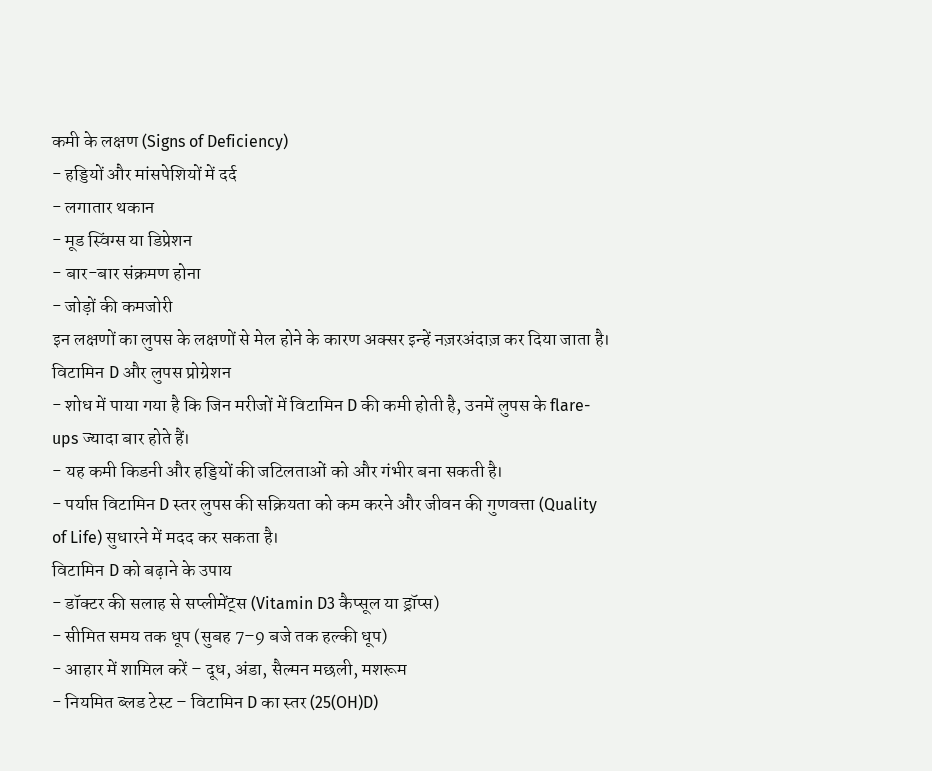कमी के लक्षण (Signs of Deficiency)
- हड्डियों और मांसपेशियों में दर्द
- लगातार थकान
- मूड स्विंग्स या डिप्रेशन
- बार-बार संक्रमण होना
- जोड़ों की कमजोरी
इन लक्षणों का लुपस के लक्षणों से मेल होने के कारण अक्सर इन्हें नज़रअंदाज़ कर दिया जाता है।
विटामिन D और लुपस प्रोग्रेशन
- शोध में पाया गया है कि जिन मरीजों में विटामिन D की कमी होती है, उनमें लुपस के flare-ups ज्यादा बार होते हैं।
- यह कमी किडनी और हड्डियों की जटिलताओं को और गंभीर बना सकती है।
- पर्याप्त विटामिन D स्तर लुपस की सक्रियता को कम करने और जीवन की गुणवत्ता (Quality of Life) सुधारने में मदद कर सकता है।
विटामिन D को बढ़ाने के उपाय
- डॉक्टर की सलाह से सप्लीमेंट्स (Vitamin D3 कैप्सूल या ड्रॉप्स)
- सीमित समय तक धूप (सुबह 7–9 बजे तक हल्की धूप)
- आहार में शामिल करें – दूध, अंडा, सैल्मन मछली, मशरूम
- नियमित ब्लड टेस्ट – विटामिन D का स्तर (25(OH)D)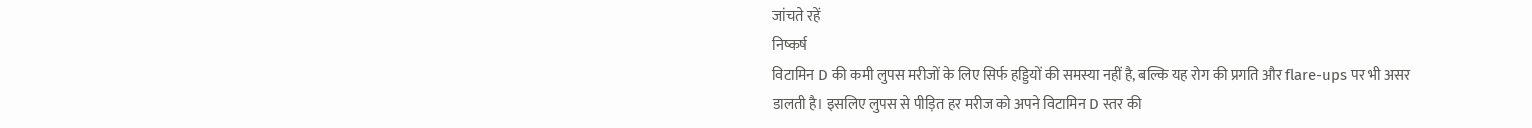जांचते रहें
निष्कर्ष
विटामिन D की कमी लुपस मरीजों के लिए सिर्फ हड्डियों की समस्या नहीं है, बल्कि यह रोग की प्रगति और flare-ups पर भी असर डालती है। इसलिए लुपस से पीड़ित हर मरीज को अपने विटामिन D स्तर की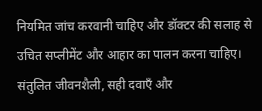नियमित जांच करवानी चाहिए और डॉक्टर की सलाह से उचित सप्लीमेंट और आहार का पालन करना चाहिए।
संतुलित जीवनशैली, सही दवाएँ और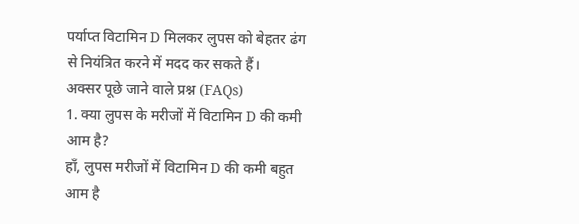पर्याप्त विटामिन D मिलकर लुपस को बेहतर ढंग से नियंत्रित करने में मदद कर सकते हैं।
अक्सर पूछे जाने वाले प्रश्न (FAQs)
1. क्या लुपस के मरीजों में विटामिन D की कमी आम है?
हाँ, लुपस मरीजों में विटामिन D की कमी बहुत आम है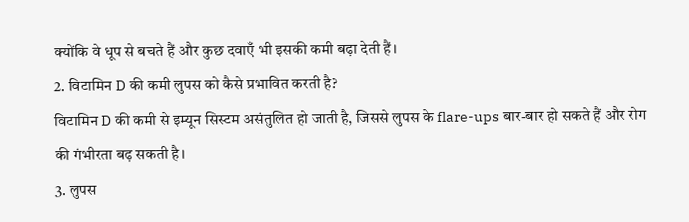क्योंकि वे धूप से बचते हैं और कुछ दवाएँ भी इसकी कमी बढ़ा देती हैं।
2. विटामिन D की कमी लुपस को कैसे प्रभावित करती है?
विटामिन D की कमी से इम्यून सिस्टम असंतुलित हो जाती है, जिससे लुपस के flare-ups बार-बार हो सकते हैं और रोग की गंभीरता बढ़ सकती है।
3. लुपस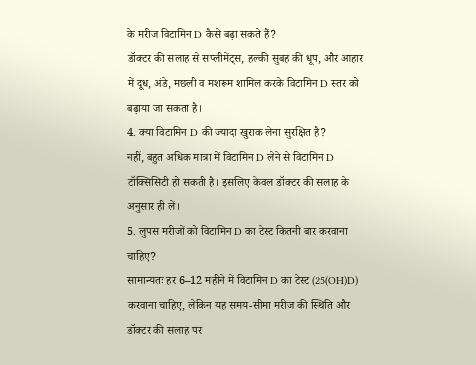के मरीज विटामिन D कैसे बढ़ा सकते हैं?
डॉक्टर की सलाह से सप्लीमेंट्स, हल्की सुबह की धूप, और आहार में दूध, अंडे, मछली व मशरूम शामिल करके विटामिन D स्तर को बढ़ाया जा सकता है।
4. क्या विटामिन D की ज्यादा खुराक लेना सुरक्षित है?
नहीं, बहुत अधिक मात्रा में विटामिन D लेने से विटामिन D टॉक्सिसिटी हो सकती है। इसलिए केवल डॉक्टर की सलाह के अनुसार ही लें।
5. लुपस मरीजों को विटामिन D का टेस्ट कितनी बार करवाना चाहिए?
सामान्यतः हर 6–12 महीने में विटामिन D का टेस्ट (25(OH)D) करवाना चाहिए, लेकिन यह समय-सीमा मरीज की स्थिति और डॉक्टर की सलाह पर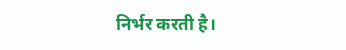निर्भर करती है।